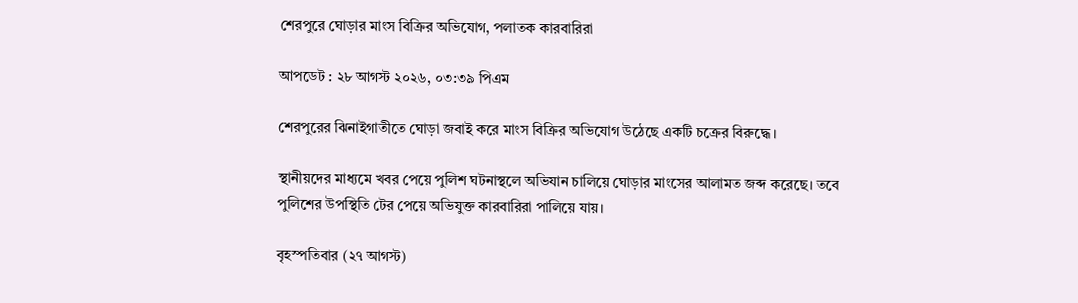শেরপুরে ঘোড়ার মাংস বিক্রির অভিযোগ, পলাতক কারবারিরা

আপডেট : ২৮ আগস্ট ২০২৬, ০৩:৩৯ পিএম

শেরপুরের ঝিনাইগাতীতে ঘোড়া জবাই করে মাংস বিক্রির অভিযোগ উঠেছে একটি চক্রের বিরুদ্ধে।

স্থানীয়দের মাধ্যমে খবর পেয়ে পুলিশ ঘটনাস্থলে অভিযান চালিয়ে ঘোড়ার মাংসের আলামত জব্দ করেছে। তবে পুলিশের উপস্থিতি টের পেয়ে অভিযুক্ত কারবারিরা পালিয়ে যায়।

বৃহস্পতিবার (২৭ আগস্ট)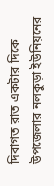দিবাগত রাত একটার দিকে উপজেলার নলকুড়া ইউনিয়নের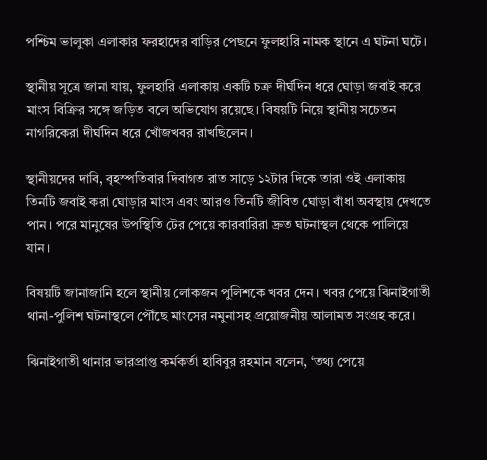পশ্চিম ভালুকা এলাকার ফরহাদের বাড়ির পেছনে ফুলহারি নামক স্থানে এ ঘটনা ঘটে।

স্থানীয় সূত্রে জানা যায়, ফুলহারি এলাকায় একটি চক্র দীর্ঘদিন ধরে ঘোড়া জবাই করে মাংস বিক্রির সঙ্গে জড়িত বলে অভিযোগ রয়েছে। বিষয়টি নিয়ে স্থানীয় সচেতন নাগরিকেরা দীর্ঘদিন ধরে খোঁজখবর রাখছিলেন।

স্থানীয়দের দাবি, বৃহস্পতিবার দিবাগত রাত সাড়ে ১২টার দিকে তারা ওই এলাকায় তিনটি জবাই করা ঘোড়ার মাংস এবং আরও তিনটি জীবিত ঘোড়া বাঁধা অবস্থায় দেখতে পান। পরে মানুষের উপস্থিতি টের পেয়ে কারবারিরা দ্রুত ঘটনাস্থল থেকে পালিয়ে যান।

বিষয়টি জানাজানি হলে স্থানীয় লোকজন পুলিশকে খবর দেন। খবর পেয়ে ঝিনাইগাতী থানা-পুলিশ ঘটনাস্থলে পৌঁছে মাংসের নমুনাসহ প্রয়োজনীয় আলামত সংগ্রহ করে।

ঝিনাইগাতী থানার ভারপ্রাপ্ত কর্মকর্তা হাবিবুর রহমান বলেন, ‘তথ্য পেয়ে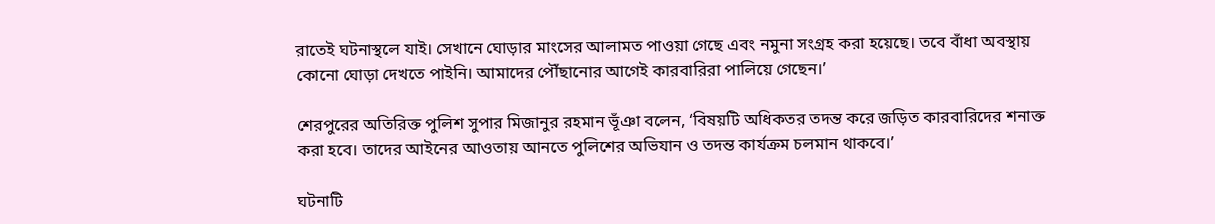রাতেই ঘটনাস্থলে যাই। সেখানে ঘোড়ার মাংসের আলামত পাওয়া গেছে এবং নমুনা সংগ্রহ করা হয়েছে। তবে বাঁধা অবস্থায় কোনো ঘোড়া দেখতে পাইনি। আমাদের পৌঁছানোর আগেই কারবারিরা পালিয়ে গেছেন।’

শেরপুরের অতিরিক্ত পুলিশ সুপার মিজানুর রহমান ভূঁঞা বলেন, ‘বিষয়টি অধিকতর তদন্ত করে জড়িত কারবারিদের শনাক্ত করা হবে। তাদের আইনের আওতায় আনতে পুলিশের অভিযান ও তদন্ত কার্যক্রম চলমান থাকবে।’

ঘটনাটি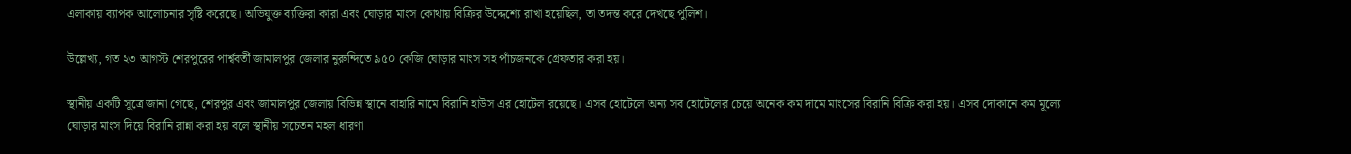এলাকায় ব্যাপক আলোচনার সৃষ্টি করেছে। অভিযুক্ত ব্যক্তিরা কারা এবং ঘোড়ার মাংস কোথায় বিক্রির উদ্দেশ্যে রাখা হয়েছিল, তা তদন্ত করে দেখছে পুলিশ।

উল্লেখ্য, গত ২৩ আগস্ট শেরপুরের পার্শ্ববর্তী জামালপুর জেলার নুরুন্দিতে ৯৫০ কেজি ঘোড়ার মাংস সহ পাঁচজনকে গ্রেফতার করা হয়।

স্থানীয় একটি সূত্রে জানা গেছে, শেরপুর এবং জামালপুর জেলায় বিভিন্ন স্থানে বাহারি নামে বিরানি হাউস এর হোটেল রয়েছে। এসব হোটেলে অন্য সব হোটেলের চেয়ে অনেক কম দামে মাংসের বিরানি বিক্রি করা হয়। এসব দোকানে কম মূল্যে ঘোড়ার মাংস দিয়ে বিরানি রান্না করা হয় বলে স্থানীয় সচেতন মহল ধারণা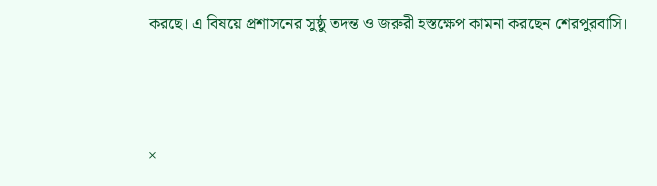করছে। এ বিষয়ে প্রশাসনের সুষ্ঠু তদন্ত ও জরুরী হস্তক্ষেপ কামনা করছেন শেরপুরবাসি।



×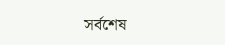সর্বশেষ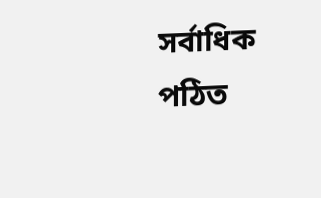সর্বাধিক পঠিত